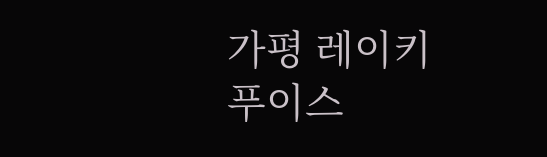가평 레이키푸이스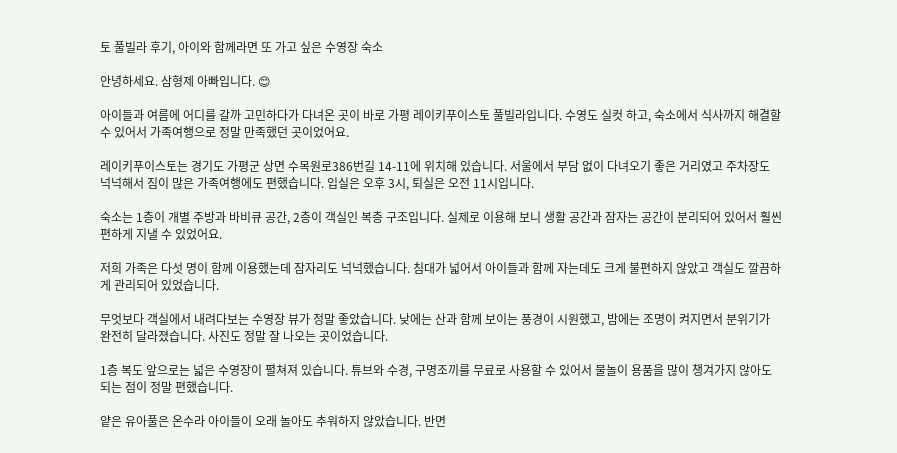토 풀빌라 후기, 아이와 함께라면 또 가고 싶은 수영장 숙소

안녕하세요. 삼형제 아빠입니다. 😊

아이들과 여름에 어디를 갈까 고민하다가 다녀온 곳이 바로 가평 레이키푸이스토 풀빌라입니다. 수영도 실컷 하고, 숙소에서 식사까지 해결할 수 있어서 가족여행으로 정말 만족했던 곳이었어요.

레이키푸이스토는 경기도 가평군 상면 수목원로386번길 14-11에 위치해 있습니다. 서울에서 부담 없이 다녀오기 좋은 거리였고 주차장도 넉넉해서 짐이 많은 가족여행에도 편했습니다. 입실은 오후 3시, 퇴실은 오전 11시입니다.

숙소는 1층이 개별 주방과 바비큐 공간, 2층이 객실인 복층 구조입니다. 실제로 이용해 보니 생활 공간과 잠자는 공간이 분리되어 있어서 훨씬 편하게 지낼 수 있었어요.

저희 가족은 다섯 명이 함께 이용했는데 잠자리도 넉넉했습니다. 침대가 넓어서 아이들과 함께 자는데도 크게 불편하지 않았고 객실도 깔끔하게 관리되어 있었습니다.

무엇보다 객실에서 내려다보는 수영장 뷰가 정말 좋았습니다. 낮에는 산과 함께 보이는 풍경이 시원했고, 밤에는 조명이 켜지면서 분위기가 완전히 달라졌습니다. 사진도 정말 잘 나오는 곳이었습니다.

1층 복도 앞으로는 넓은 수영장이 펼쳐져 있습니다. 튜브와 수경, 구명조끼를 무료로 사용할 수 있어서 물놀이 용품을 많이 챙겨가지 않아도 되는 점이 정말 편했습니다.

얕은 유아풀은 온수라 아이들이 오래 놀아도 추워하지 않았습니다. 반면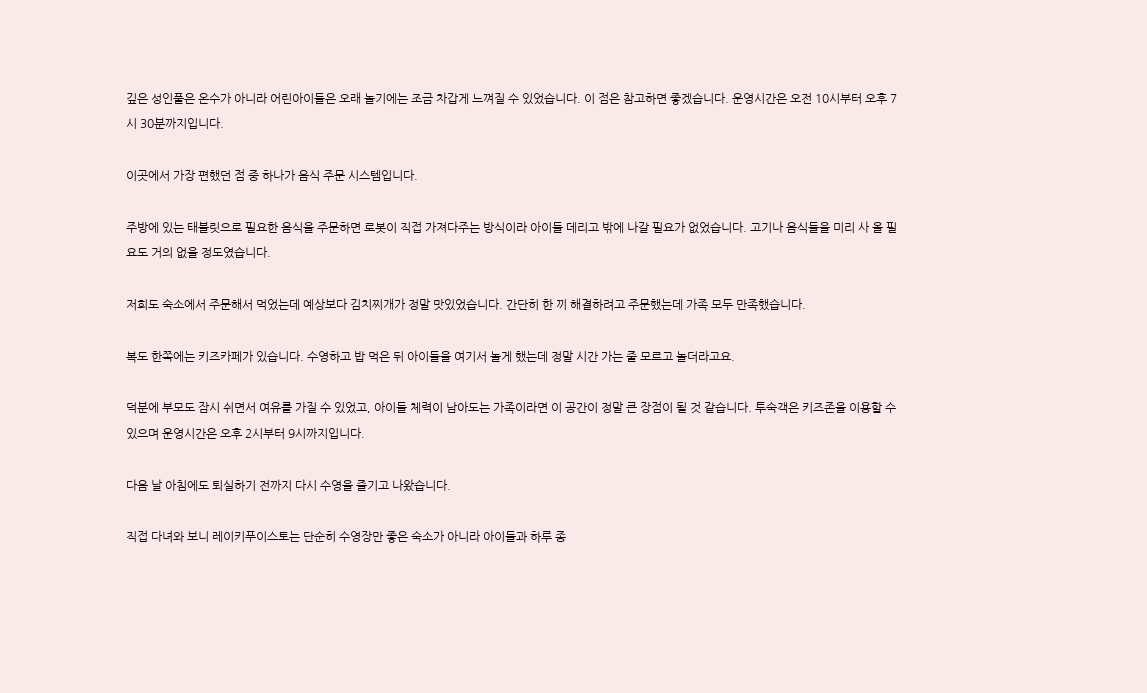깊은 성인풀은 온수가 아니라 어린아이들은 오래 놀기에는 조금 차갑게 느껴질 수 있었습니다. 이 점은 참고하면 좋겠습니다. 운영시간은 오전 10시부터 오후 7시 30분까지입니다.

이곳에서 가장 편했던 점 중 하나가 음식 주문 시스템입니다.

주방에 있는 태블릿으로 필요한 음식을 주문하면 로봇이 직접 가져다주는 방식이라 아이들 데리고 밖에 나갈 필요가 없었습니다. 고기나 음식들을 미리 사 올 필요도 거의 없을 정도였습니다.

저희도 숙소에서 주문해서 먹었는데 예상보다 김치찌개가 정말 맛있었습니다. 간단히 한 끼 해결하려고 주문했는데 가족 모두 만족했습니다.

복도 한쪽에는 키즈카페가 있습니다. 수영하고 밥 먹은 뒤 아이들을 여기서 놀게 했는데 정말 시간 가는 줄 모르고 놀더라고요.

덕분에 부모도 잠시 쉬면서 여유를 가질 수 있었고, 아이들 체력이 남아도는 가족이라면 이 공간이 정말 큰 장점이 될 것 같습니다. 투숙객은 키즈존을 이용할 수 있으며 운영시간은 오후 2시부터 9시까지입니다.

다음 날 아침에도 퇴실하기 전까지 다시 수영을 즐기고 나왔습니다.

직접 다녀와 보니 레이키푸이스토는 단순히 수영장만 좋은 숙소가 아니라 아이들과 하루 종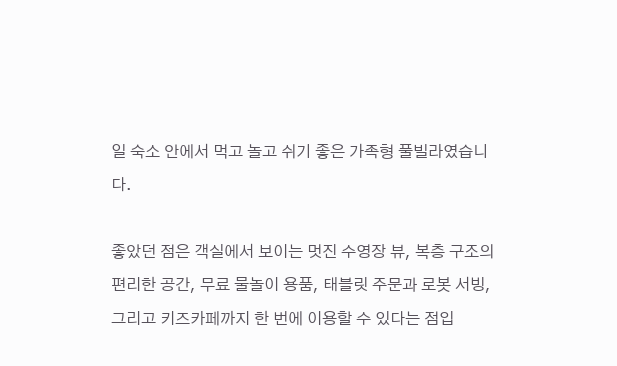일 숙소 안에서 먹고 놀고 쉬기 좋은 가족형 풀빌라였습니다.

좋았던 점은 객실에서 보이는 멋진 수영장 뷰, 복층 구조의 편리한 공간, 무료 물놀이 용품, 태블릿 주문과 로봇 서빙, 그리고 키즈카페까지 한 번에 이용할 수 있다는 점입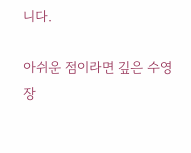니다.

아쉬운 점이라면 깊은 수영장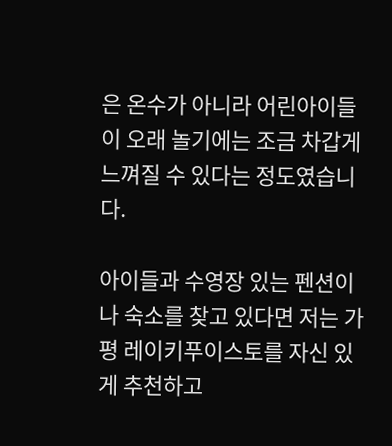은 온수가 아니라 어린아이들이 오래 놀기에는 조금 차갑게 느껴질 수 있다는 정도였습니다.

아이들과 수영장 있는 펜션이나 숙소를 찾고 있다면 저는 가평 레이키푸이스토를 자신 있게 추천하고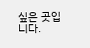싶은 곳입니다.